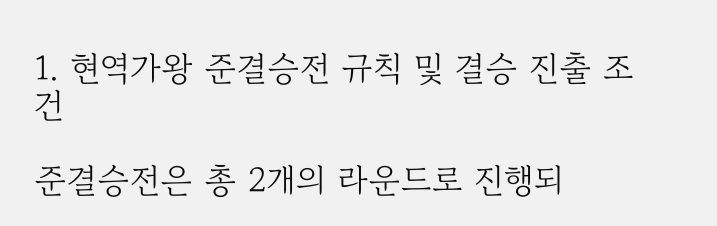1. 현역가왕 준결승전 규칙 및 결승 진출 조건

준결승전은 총 2개의 라운드로 진행되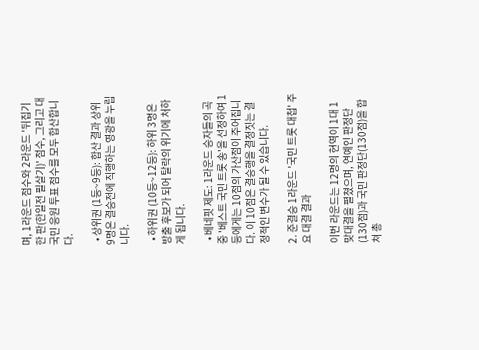며, 1라운드 점수와 2라운드 '뒤집기 한 판(한일전 필살기)' 점수, 그리고 대국민 응원 투표 점수를 모두 합산합니다.

  • 상위권 (1등~9등): 합산 결과 상위 9명은 결승전에 직행하는 영광을 누립니다.

  • 하위권 (10등~12등): 하위 3명은 방출 후보가 되어 탈락의 위기에 처하게 됩니다.

  • 베네핏 제도: 1라운드 승자들의 곡 중 '베스트 국민 트롯 송'을 선정하여 1등에게는 10점의 가산점이 주어집니다. 이 10점은 결승행을 결정짓는 결정적인 변수가 될 수 있습니다.

2. 준결승 1라운드 '국민 트롯 대첩' 주요 대결 결과

이번 라운드는 12명의 현역이 1대 1 맞대결을 펼쳤으며, 연예인 판정단(130점)과 국민 판정단(130점)을 합쳐 총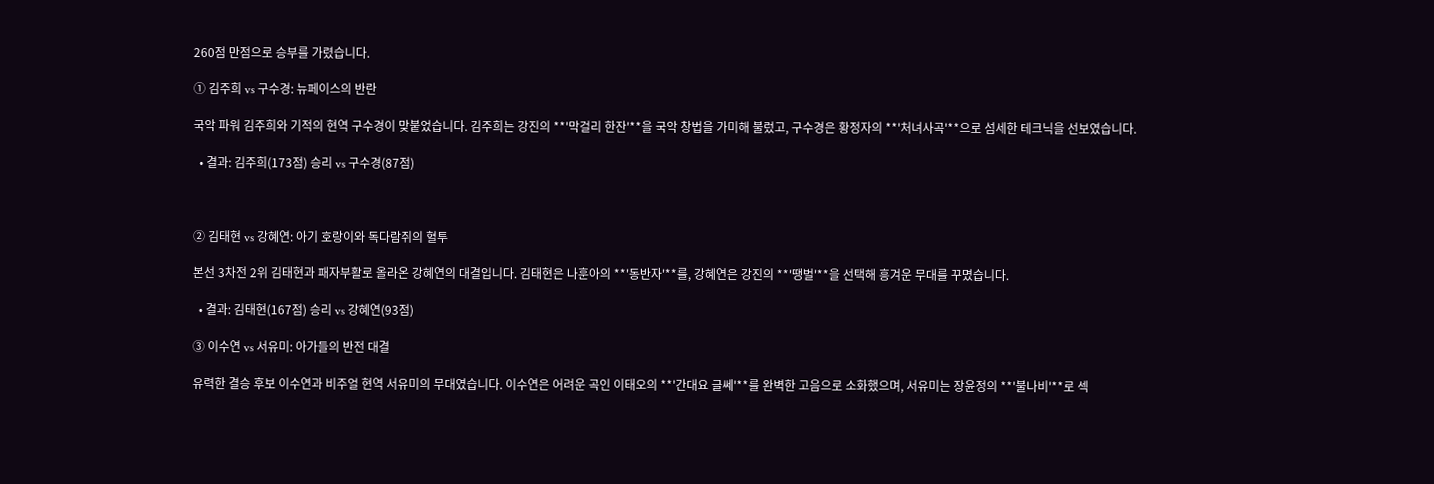260점 만점으로 승부를 가렸습니다.

① 김주희 vs 구수경: 뉴페이스의 반란

국악 파워 김주희와 기적의 현역 구수경이 맞붙었습니다. 김주희는 강진의 **'막걸리 한잔'**을 국악 창법을 가미해 불렀고, 구수경은 황정자의 **'처녀사곡'**으로 섬세한 테크닉을 선보였습니다.

  • 결과: 김주희(173점) 승리 vs 구수경(87점)



② 김태현 vs 강혜연: 아기 호랑이와 독다람쥐의 혈투

본선 3차전 2위 김태현과 패자부활로 올라온 강혜연의 대결입니다. 김태현은 나훈아의 **'동반자'**를, 강혜연은 강진의 **'땡벌'**을 선택해 흥겨운 무대를 꾸몄습니다.

  • 결과: 김태현(167점) 승리 vs 강혜연(93점)

③ 이수연 vs 서유미: 아가들의 반전 대결

유력한 결승 후보 이수연과 비주얼 현역 서유미의 무대였습니다. 이수연은 어려운 곡인 이태오의 **'간대요 글쎄'**를 완벽한 고음으로 소화했으며, 서유미는 장윤정의 **'불나비'**로 섹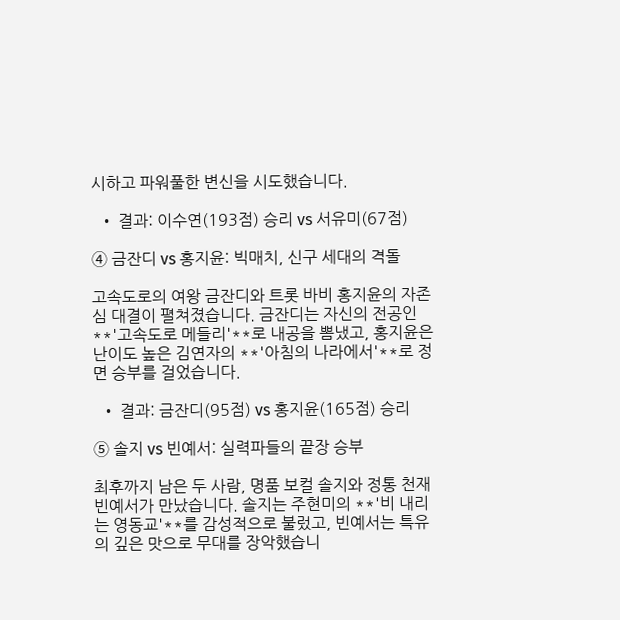시하고 파워풀한 변신을 시도했습니다.

  • 결과: 이수연(193점) 승리 vs 서유미(67점)

④ 금잔디 vs 홍지윤: 빅매치, 신구 세대의 격돌

고속도로의 여왕 금잔디와 트롯 바비 홍지윤의 자존심 대결이 펼쳐졌습니다. 금잔디는 자신의 전공인 **'고속도로 메들리'**로 내공을 뽐냈고, 홍지윤은 난이도 높은 김연자의 **'아침의 나라에서'**로 정면 승부를 걸었습니다.

  • 결과: 금잔디(95점) vs 홍지윤(165점) 승리

⑤ 솔지 vs 빈예서: 실력파들의 끝장 승부

최후까지 남은 두 사람, 명품 보컬 솔지와 정통 천재 빈예서가 만났습니다. 솔지는 주현미의 **'비 내리는 영동교'**를 감성적으로 불렀고, 빈예서는 특유의 깊은 맛으로 무대를 장악했습니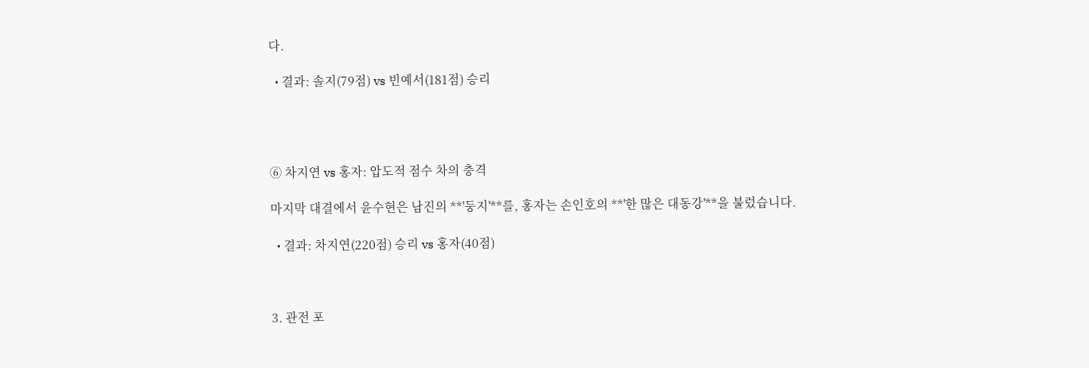다.

  • 결과: 솔지(79점) vs 빈예서(181점) 승리




⑥ 차지연 vs 홍자: 압도적 점수 차의 충격

마지막 대결에서 윤수현은 남진의 **'둥지'**를, 홍자는 손인호의 **'한 많은 대동강'**을 불렀습니다.

  • 결과: 차지연(220점) 승리 vs 홍자(40점)



3. 관전 포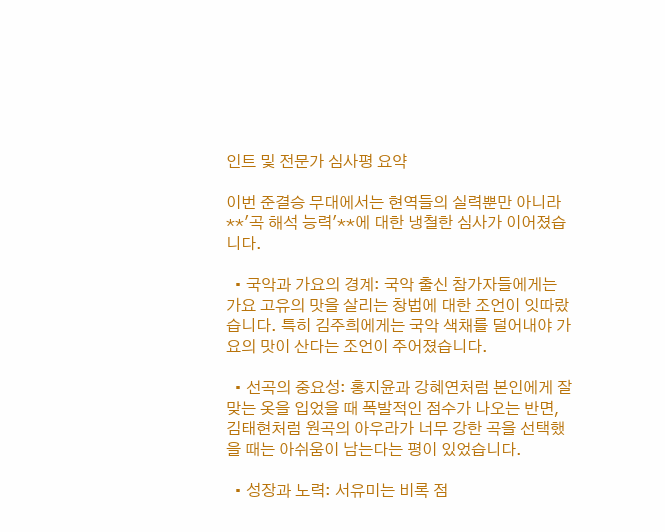인트 및 전문가 심사평 요약

이번 준결승 무대에서는 현역들의 실력뿐만 아니라 **'곡 해석 능력'**에 대한 냉철한 심사가 이어졌습니다.

  • 국악과 가요의 경계: 국악 출신 참가자들에게는 가요 고유의 맛을 살리는 창법에 대한 조언이 잇따랐습니다. 특히 김주희에게는 국악 색채를 덜어내야 가요의 맛이 산다는 조언이 주어졌습니다.

  • 선곡의 중요성: 홍지윤과 강혜연처럼 본인에게 잘 맞는 옷을 입었을 때 폭발적인 점수가 나오는 반면, 김태현처럼 원곡의 아우라가 너무 강한 곡을 선택했을 때는 아쉬움이 남는다는 평이 있었습니다.

  • 성장과 노력: 서유미는 비록 점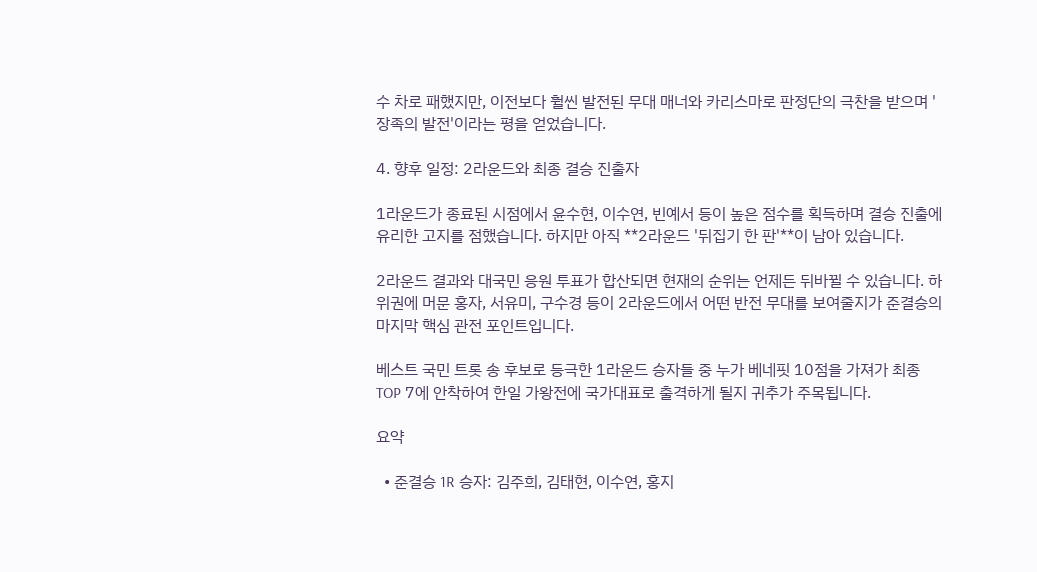수 차로 패했지만, 이전보다 훨씬 발전된 무대 매너와 카리스마로 판정단의 극찬을 받으며 '장족의 발전'이라는 평을 얻었습니다.

4. 향후 일정: 2라운드와 최종 결승 진출자

1라운드가 종료된 시점에서 윤수현, 이수연, 빈예서 등이 높은 점수를 획득하며 결승 진출에 유리한 고지를 점했습니다. 하지만 아직 **2라운드 '뒤집기 한 판'**이 남아 있습니다.

2라운드 결과와 대국민 응원 투표가 합산되면 현재의 순위는 언제든 뒤바뀔 수 있습니다. 하위권에 머문 홍자, 서유미, 구수경 등이 2라운드에서 어떤 반전 무대를 보여줄지가 준결승의 마지막 핵심 관전 포인트입니다.

베스트 국민 트롯 송 후보로 등극한 1라운드 승자들 중 누가 베네핏 10점을 가져가 최종 TOP 7에 안착하여 한일 가왕전에 국가대표로 출격하게 될지 귀추가 주목됩니다.

요약

  • 준결승 1R 승자: 김주희, 김태현, 이수연, 홍지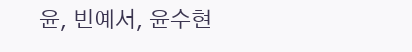윤, 빈예서, 윤수현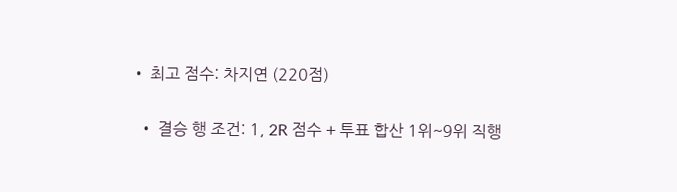• 최고 점수: 차지연 (220점)

  • 결승 행 조건: 1, 2R 점수 + 투표 합산 1위~9위 직행